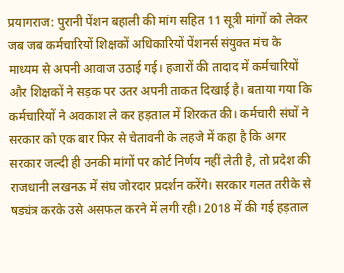प्रयागराज: पुरानी पेंशन बहाली की मांग सहित 11 सूत्री मांगों को लेकर जब जब कर्मचारियों शिक्षकों अधिकारियों पेंशनर्स संयुक्त मंच के माध्यम से अपनी आवाज उठाई गई। हजारों की तादाद में कर्मचारियों और शिक्षकों ने सड़क पर उतर अपनी ताकत दिखाई है। बताया गया कि कर्मचारियों ने अवकाश ले कर हड़ताल में शिरकत की। कर्मचारी संघों ने सरकार को एक बार फिर से चेतावनी के लहजे में कहा है कि अगर सरकार जल्दी ही उनकी मांगों पर कोर्ट निर्णय नहीं लेती है, तो प्रदेश की राजधानी लखनऊ में संघ जोरदार प्रदर्शन करेंगे। सरकार गलत तरीके से षड्यंत्र करके उसे असफल करने में लगी रही। 2018 में की गई हड़ताल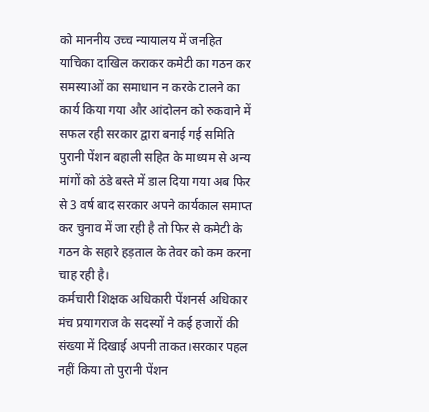को माननीय उच्च न्यायालय में जनहित याचिका दाखिल कराकर कमेटी का गठन कर समस्याओं का समाधान न करके टालने का कार्य किया गया और आंदोलन को रुकवाने में सफल रही सरकार द्वारा बनाई गई समिति पुरानी पेंशन बहाली सहित के माध्यम से अन्य मांगों को ठंडे बस्ते में डाल दिया गया अब फिर से 3 वर्ष बाद सरकार अपने कार्यकाल समाप्त कर चुनाव में जा रही है तो फिर से कमेटी के गठन के सहारे हड़ताल के तेवर को कम करना चाह रही है।
कर्मचारी शिक्षक अधिकारी पेंशनर्स अधिकार मंच प्रयागराज के सदस्यों ने कई हजारों की संख्या में दिखाई अपनी ताकत।सरकार पहल नहीं किया तो पुरानी पेंशन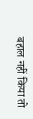बहाल नहीं किया तो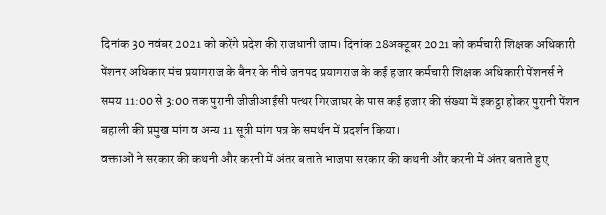दिनांक 30 नवंबर 2021 को करेंगे प्रदेश की राजधानी जाम। दिनांक 28अक्टूबर 2021 को कर्मचारी शिक्षक अधिकारी पेंशनर अधिकार मंच प्रयागराज के बैनर के नीचे जनपद प्रयागराज के कई हजार कर्मचारी शिक्षक अधिकारी पेंशनर्स ने समय 11:00 से 3:00 तक पुरानी जीजीआईसी पत्थर गिरजाघर के पास कई हजार की संख्या में इकट्ठा होकर पुरानी पेंशन बहाली की प्रमुख मांग व अन्य 11 सूत्री मांग पत्र के समर्थन में प्रदर्शन किया।
वक्ताओं ने सरकार की कथनी और करनी में अंतर बताते भाजपा सरकार की कथनी और करनी में अंतर बताते हुए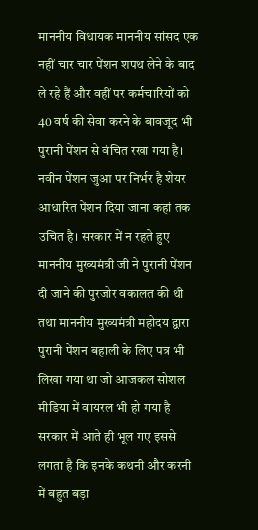माननीय विधायक माननीय सांसद एक नहीं चार चार पेंशन शपथ लेने के बाद ले रहे हैं और वहीं पर कर्मचारियों को 40 वर्ष की सेवा करने के बावजूद भी पुरानी पेंशन से वंचित रखा गया है। नवीन पेंशन जुआ पर निर्भर है शेयर आधारित पेंशन दिया जाना कहां तक उचित है। सरकार में न रहते हुए माननीय मुख्यमंत्री जी ने पुरानी पेंशन दी जाने की पुरजोर वकालत की थी तथा माननीय मुख्यमंत्री महोदय द्वारा पुरानी पेंशन बहाली के लिए पत्र भी लिखा गया था जो आजकल सोशल मीडिया में वायरल भी हो गया है सरकार में आते ही भूल गए इससे लगता है कि इनके कथनी और करनी में बहुत बड़ा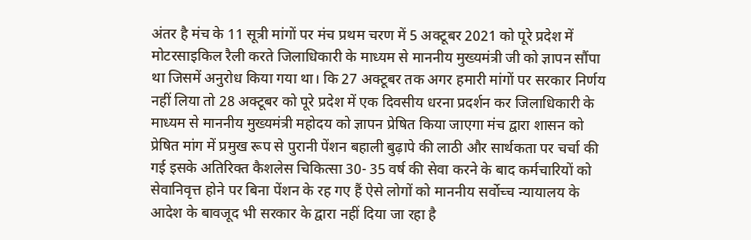अंतर है मंच के 11 सूत्री मांगों पर मंच प्रथम चरण में 5 अक्टूबर 2021 को पूरे प्रदेश में मोटरसाइकिल रैली करते जिलाधिकारी के माध्यम से माननीय मुख्यमंत्री जी को ज्ञापन सौंपा था जिसमें अनुरोध किया गया था। कि 27 अक्टूबर तक अगर हमारी मांगों पर सरकार निर्णय नहीं लिया तो 28 अक्टूबर को पूरे प्रदेश में एक दिवसीय धरना प्रदर्शन कर जिलाधिकारी के माध्यम से माननीय मुख्यमंत्री महोदय को ज्ञापन प्रेषित किया जाएगा मंच द्वारा शासन को प्रेषित मांग में प्रमुख रूप से पुरानी पेंशन बहाली बुढ़ापे की लाठी और सार्थकता पर चर्चा की गई इसके अतिरिक्त कैशलेस चिकित्सा 30- 35 वर्ष की सेवा करने के बाद कर्मचारियों को सेवानिवृत्त होने पर बिना पेंशन के रह गए हैं ऐसे लोगों को माननीय सर्वोच्च न्यायालय के आदेश के बावजूद भी सरकार के द्वारा नहीं दिया जा रहा है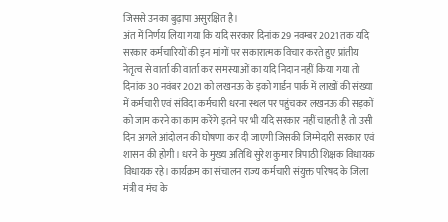जिससे उनका बुढ़ापा असुरक्षित है।
अंत में निर्णय लिया गया कि यदि सरकार दिनांक 29 नवम्बर 2021 तक यदि सरकार कर्मचारियों की इन मांगों पर सकारात्मक विचार करते हुए प्रांतीय नेतृत्व से वार्ता की वार्ता कर समस्याओं का यदि निदान नहीं किया गया तो दिनांक 30 नवंबर 2021 को लखनऊ के इको गार्डन पार्क में लाखों की संख्या में कर्मचारी एवं संविदा कर्मचारी धरना स्थल पर पहुंचकर लखनऊ की सड़कों को जाम करने का काम करेंगे इतने पर भी यदि सरकार नहीं चाहती है तो उसी दिन अगले आंदोलन की घोषणा कर दी जाएगी जिसकी जिम्मेदारी सरकार एवं शासन की होगी। धरने के मुख्य अतिथि सुरेश कुमार त्रिपाठी शिक्षक विधायक विधायक रहे। कार्यक्रम का संचालन राज्य कर्मचारी संयुक्त परिषद के जिला मंत्री व मंच के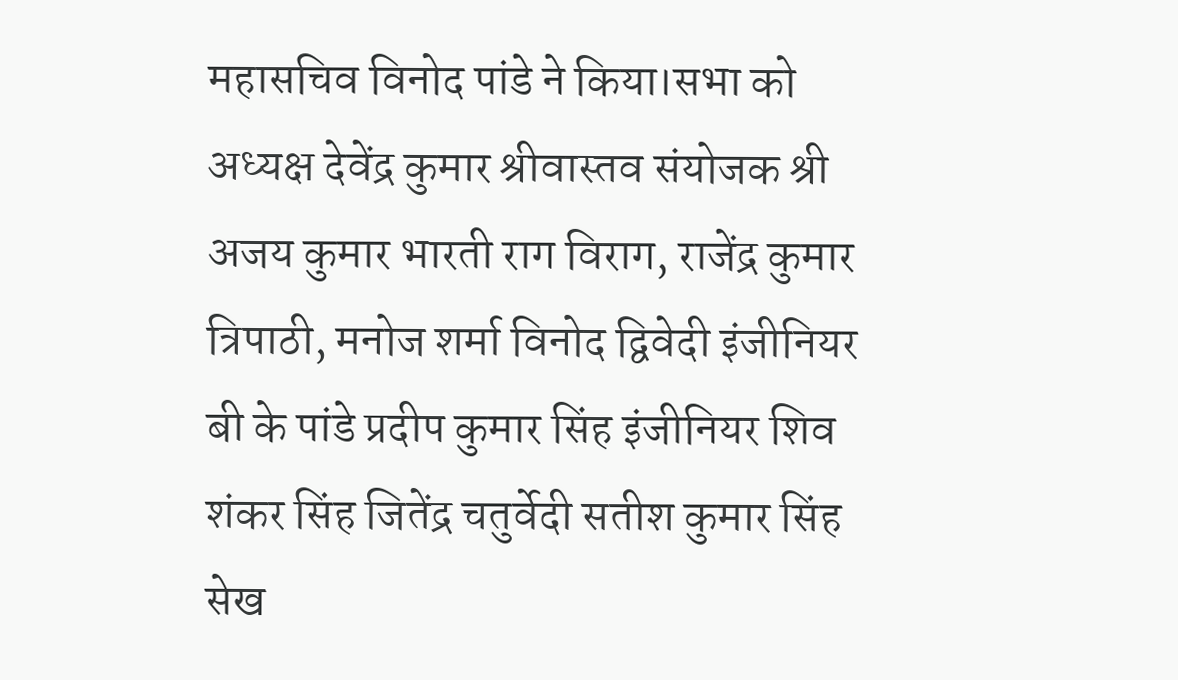महासचिव विनोद पांडे ने किया।सभा को अध्यक्ष देवेंद्र कुमार श्रीवास्तव संयोजक श्री अजय कुमार भारती राग विराग, राजेंद्र कुमार त्रिपाठी, मनोज शर्मा विनोद द्विवेदी इंजीनियर बी के पांडे प्रदीप कुमार सिंह इंजीनियर शिव शंकर सिंह जितेंद्र चतुर्वेदी सतीश कुमार सिंह सेख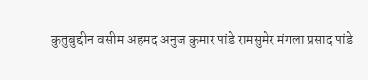कुतुबुद्दीन वसीम अहमद अनुज कुमार पांडे रामसुमेर मंगला प्रसाद पांडे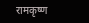रामकृष्ण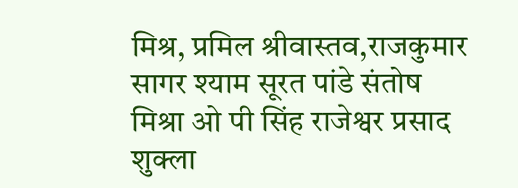मिश्र, प्रमिल श्रीवास्तव,राजकुमार सागर श्याम सूरत पांडे संतोष मिश्रा ओ पी सिंह राजेश्वर प्रसाद शुक्ला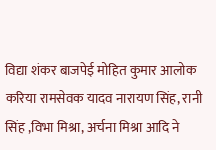विद्या शंकर बाजपेई मोहित कुमार आलोक करिया रामसेवक यादव नारायण सिंह, रानी सिंह ,विभा मिश्रा, अर्चना मिश्रा आदि ने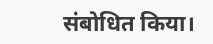संबोधित किया।